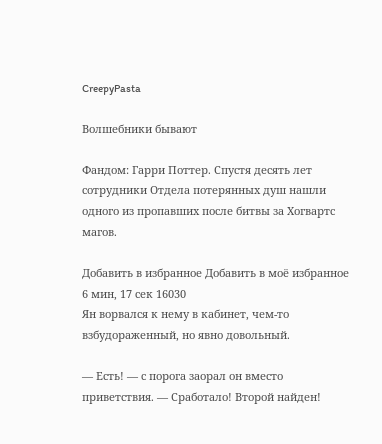CreepyPasta

Волшебники бывают

Фандом: Гарри Поттер. Спустя десять лет сотрудники Отдела потерянных душ нашли одного из пропавших после битвы за Хогвартс магов.

Добавить в избранное Добавить в моё избранное
6 мин, 17 сек 16030
Ян ворвался к нему в кабинет, чем-то взбудораженный, но явно довольный.

— Есть! — с порога заорал он вместо приветствия. — Сработало! Второй найден!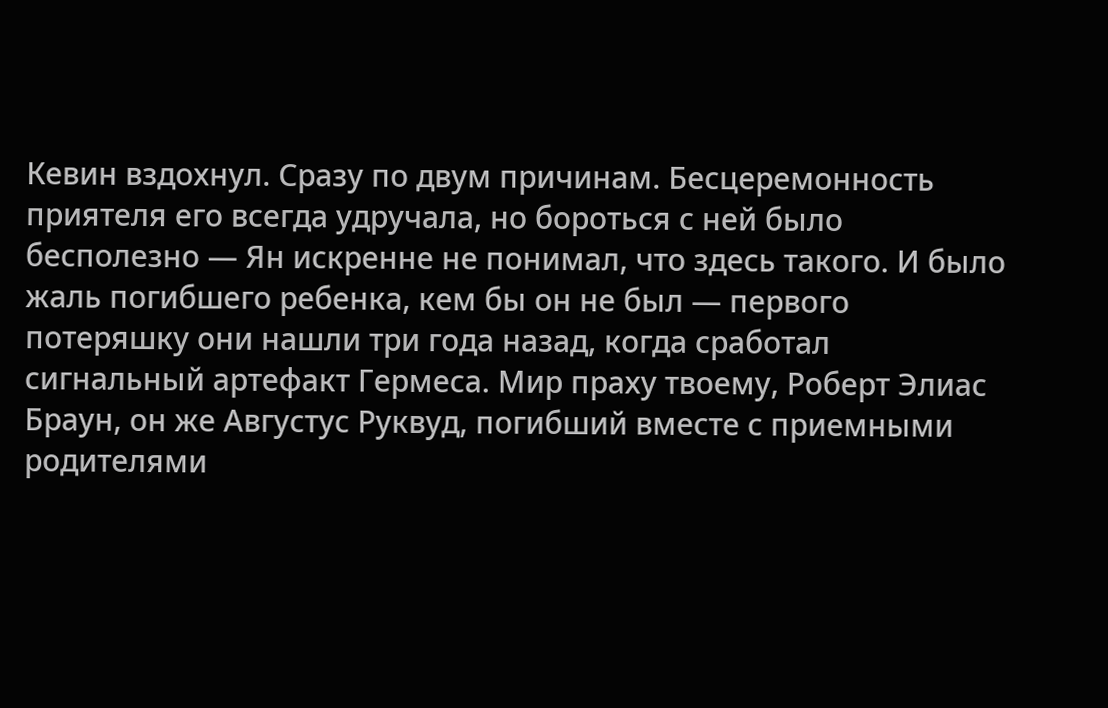Кевин вздохнул. Сразу по двум причинам. Бесцеремонность приятеля его всегда удручала, но бороться с ней было бесполезно — Ян искренне не понимал, что здесь такого. И было жаль погибшего ребенка, кем бы он не был — первого потеряшку они нашли три года назад, когда сработал сигнальный артефакт Гермеса. Мир праху твоему, Роберт Элиас Браун, он же Августус Руквуд, погибший вместе с приемными родителями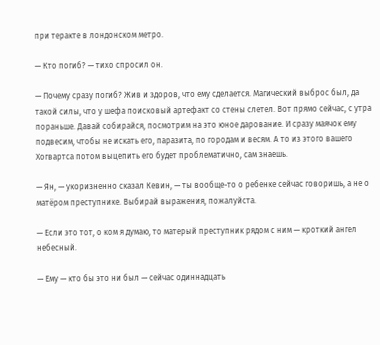при теракте в лондонском метро.

— Кто погиб? — тихо спросил он.

— Почему сразу погиб? Жив и здоров, что ему сделается. Магический выброс был, да такой силы, что у шефа поисковый артефакт со стены слетел. Вот прямо сейчас, с утра пораньше. Давай собирайся, посмотрим на это юное дарование. И сразу маячок ему подвесим, чтобы не искать его, паразита, по городам и весям. А то из этого вашего Хогвартса потом выцепить его будет проблематично, сам знаешь.

— Ян, — укоризненно сказал Кевин, — ты вообще-то о ребенке сейчас говоришь, а не о матёром преступнике. Выбирай выражения, пожалуйста.

— Если это тот, о ком я думаю, то матерый преступник рядом с ним — кроткий ангел небесный.

— Ему — кто бы это ни был — сейчас одиннадцать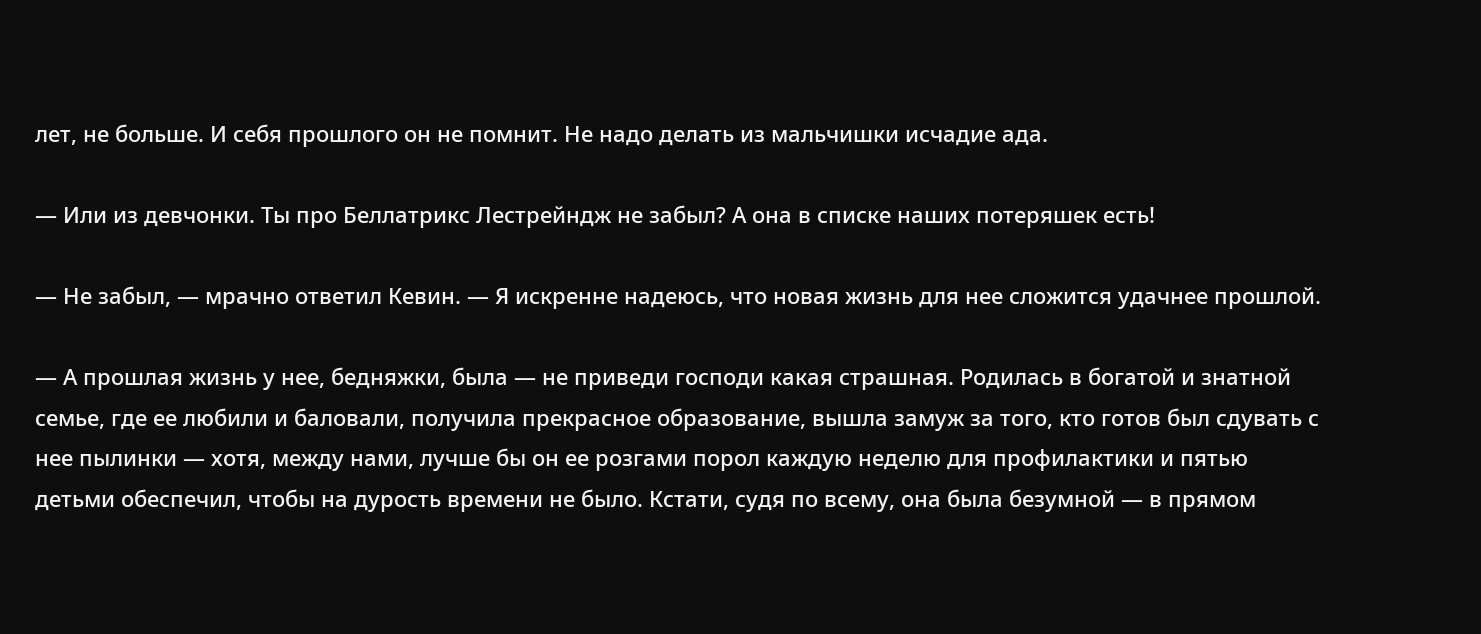лет, не больше. И себя прошлого он не помнит. Не надо делать из мальчишки исчадие ада.

— Или из девчонки. Ты про Беллатрикс Лестрейндж не забыл? А она в списке наших потеряшек есть!

— Не забыл, — мрачно ответил Кевин. — Я искренне надеюсь, что новая жизнь для нее сложится удачнее прошлой.

— А прошлая жизнь у нее, бедняжки, была — не приведи господи какая страшная. Родилась в богатой и знатной семье, где ее любили и баловали, получила прекрасное образование, вышла замуж за того, кто готов был сдувать с нее пылинки — хотя, между нами, лучше бы он ее розгами порол каждую неделю для профилактики и пятью детьми обеспечил, чтобы на дурость времени не было. Кстати, судя по всему, она была безумной — в прямом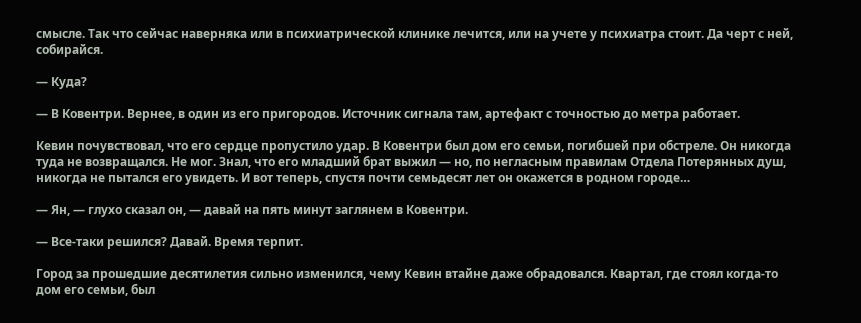смысле. Так что сейчас наверняка или в психиатрической клинике лечится, или на учете у психиатра стоит. Да черт с ней, собирайся.

— Куда?

— В Ковентри. Вернее, в один из его пригородов. Источник сигнала там, артефакт с точностью до метра работает.

Кевин почувствовал, что его сердце пропустило удар. В Ковентри был дом его семьи, погибшей при обстреле. Он никогда туда не возвращался. Не мог. Знал, что его младший брат выжил — но, по негласным правилам Отдела Потерянных душ, никогда не пытался его увидеть. И вот теперь, спустя почти семьдесят лет он окажется в родном городе…

— Ян, — глухо сказал он, — давай на пять минут заглянем в Ковентри.

— Все-таки решился? Давай. Время терпит.

Город за прошедшие десятилетия сильно изменился, чему Кевин втайне даже обрадовался. Квартал, где стоял когда-то дом его семьи, был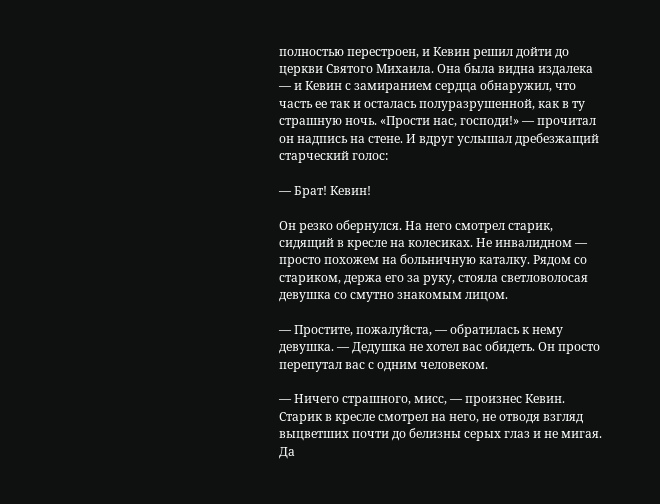полностью перестроен, и Кевин решил дойти до церкви Святого Михаила. Она была видна издалека — и Кевин с замиранием сердца обнаружил, что часть ее так и осталась полуразрушенной, как в ту страшную ночь. «Прости нас, господи!» — прочитал он надпись на стене. И вдруг услышал дребезжащий старческий голос:

— Брат! Кевин!

Он резко обернулся. На него смотрел старик, сидящий в кресле на колесиках. Не инвалидном — просто похожем на больничную каталку. Рядом со стариком, держа его за руку, стояла светловолосая девушка со смутно знакомым лицом.

— Простите, пожалуйста, — обратилась к нему девушка. — Дедушка не хотел вас обидеть. Он просто перепутал вас с одним человеком.

— Ничего страшного, мисс, — произнес Кевин. Старик в кресле смотрел на него, не отводя взгляд выцветших почти до белизны серых глаз и не мигая. Да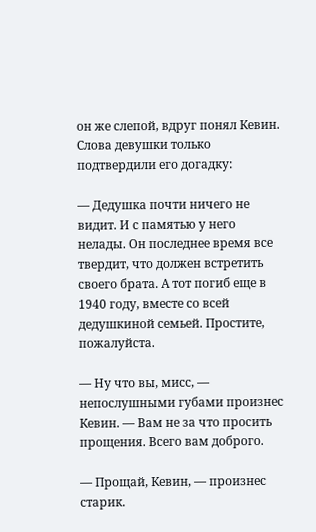он же слепой, вдруг понял Кевин. Слова девушки только подтвердили его догадку:

— Дедушка почти ничего не видит. И с памятью у него нелады. Он последнее время все твердит, что должен встретить своего брата. А тот погиб еще в 1940 году, вместе со всей дедушкиной семьей. Простите, пожалуйста.

— Ну что вы, мисс, — непослушными губами произнес Кевин. — Вам не за что просить прощения. Всего вам доброго.

— Прощай, Кевин, — произнес старик.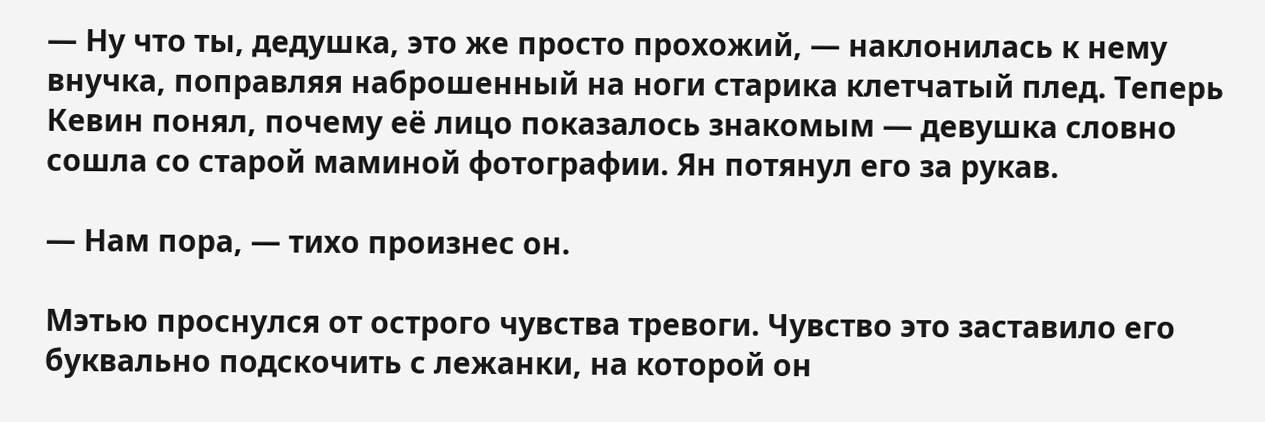— Ну что ты, дедушка, это же просто прохожий, — наклонилась к нему внучка, поправляя наброшенный на ноги старика клетчатый плед. Теперь Кевин понял, почему её лицо показалось знакомым — девушка словно сошла со старой маминой фотографии. Ян потянул его за рукав.

— Нам пора, — тихо произнес он.

Мэтью проснулся от острого чувства тревоги. Чувство это заставило его буквально подскочить с лежанки, на которой он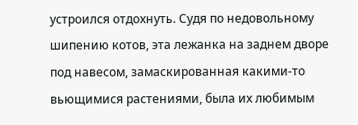устроился отдохнуть. Судя по недовольному шипению котов, эта лежанка на заднем дворе под навесом, замаскированная какими-то вьющимися растениями, была их любимым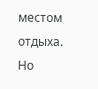местом отдыха. Но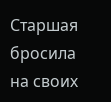Старшая бросила на своих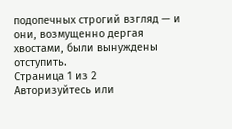подопечных строгий взгляд — и они, возмущенно дергая хвостами, были вынуждены отступить.
Страница 1 из 2
Авторизуйтесь или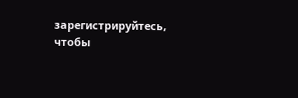зарегистрируйтесь, чтобы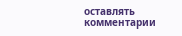оставлять комментарии